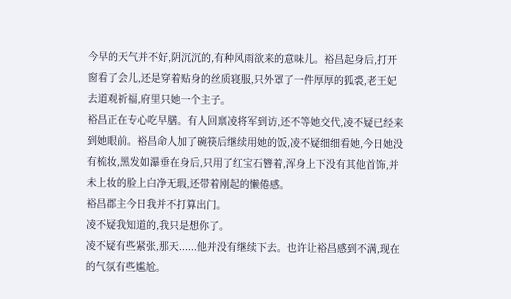今早的天气并不好,阴沉沉的,有种风雨欲来的意味儿。裕昌起身后,打开窗看了会儿,还是穿着贴身的丝质寝服,只外罩了一件厚厚的狐裘,老王妃去道观祈福,府里只她一个主子。
裕昌正在专心吃早膳。有人回禀凌将军到访,还不等她交代,凌不疑已经来到她眼前。裕昌命人加了碗筷后继续用她的饭,凌不疑细细看她,今日她没有梳妆,黑发如瀑垂在身后,只用了红宝石簪着,浑身上下没有其他首饰,并未上妆的脸上白净无瑕,还带着刚起的懒倦感。
裕昌郡主今日我并不打算出门。
凌不疑我知道的,我只是想你了。
凌不疑有些紧张,那天......他并没有继续下去。也许让裕昌感到不满,现在的气氛有些尴尬。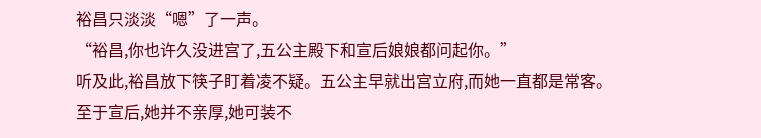裕昌只淡淡“嗯”了一声。
“裕昌,你也许久没进宫了,五公主殿下和宣后娘娘都问起你。”
听及此,裕昌放下筷子盯着凌不疑。五公主早就出宫立府,而她一直都是常客。至于宣后,她并不亲厚,她可装不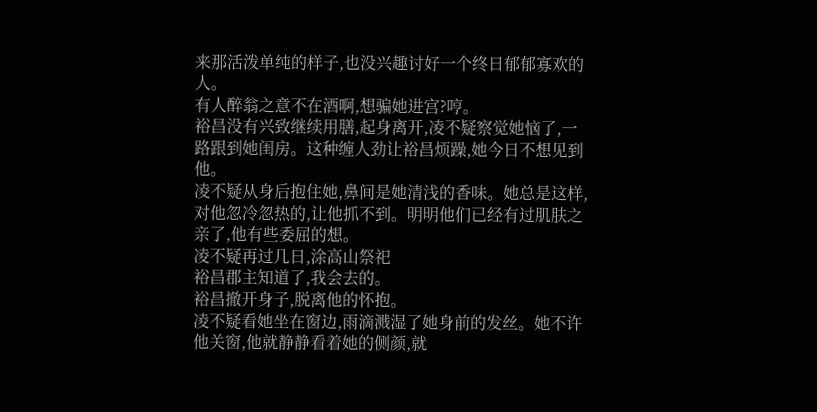来那活泼单纯的样子,也没兴趣讨好一个终日郁郁寡欢的人。
有人醉翁之意不在酒啊,想骗她进宫?哼。
裕昌没有兴致继续用膳,起身离开,凌不疑察觉她恼了,一路跟到她闺房。这种缠人劲让裕昌烦躁,她今日不想见到他。
凌不疑从身后抱住她,鼻间是她清浅的香味。她总是这样,对他忽冷忽热的,让他抓不到。明明他们已经有过肌肤之亲了,他有些委屈的想。
凌不疑再过几日,涂高山祭祀
裕昌郡主知道了,我会去的。
裕昌撤开身子,脱离他的怀抱。
凌不疑看她坐在窗边,雨滴溅湿了她身前的发丝。她不许他关窗,他就静静看着她的侧颜,就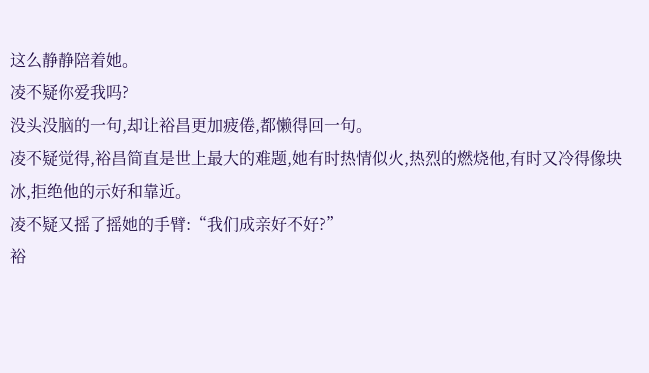这么静静陪着她。
凌不疑你爱我吗?
没头没脑的一句,却让裕昌更加疲倦,都懒得回一句。
凌不疑觉得,裕昌简直是世上最大的难题,她有时热情似火,热烈的燃烧他,有时又冷得像块冰,拒绝他的示好和靠近。
凌不疑又摇了摇她的手臂:“我们成亲好不好?”
裕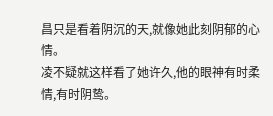昌只是看着阴沉的天,就像她此刻阴郁的心情。
凌不疑就这样看了她许久,他的眼神有时柔情,有时阴鸷。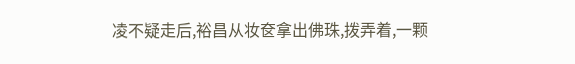凌不疑走后,裕昌从妆奁拿出佛珠,拨弄着,一颗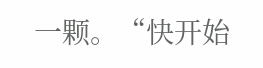一颗。“快开始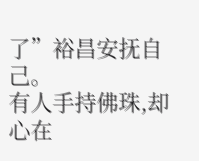了”裕昌安抚自己。
有人手持佛珠,却心在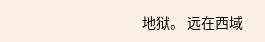地狱。 远在西域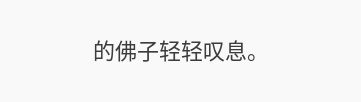的佛子轻轻叹息。